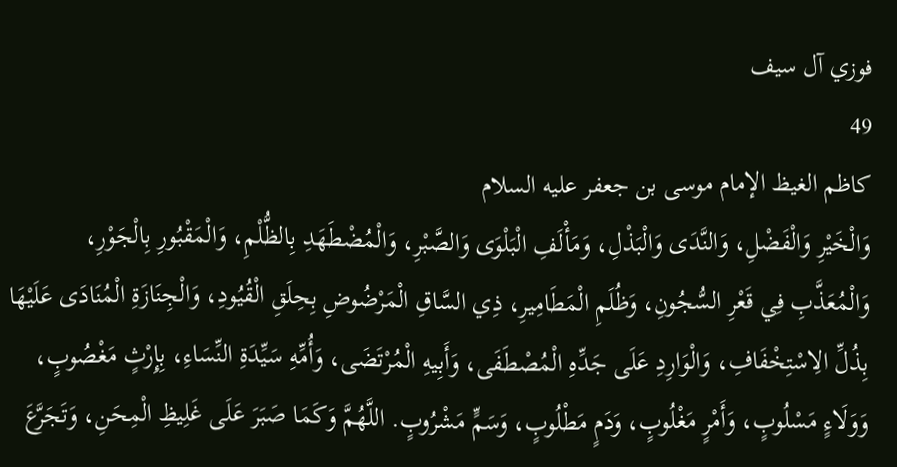فوزي آل سيف
49
كاظم الغيظ الإمام موسى بن جعفر عليه السلام
وَالْخَيْرِ وَالْفَضْلِ، وَالنَّدَى وَالْبَذْلِ، وَمَأْلَفِ الْبَلْوَى وَالصَّبْرِ، وَالْمُضْطَهَدِ بِالظُّلْمِ، وَالْمَقْبُورِ بِالْجَوْرِ، وَالْمُعَذَّبِ فِي قَعْرِ السُّجُونِ، وَظُلَمِ الْمَطَامِيرِ، ذِي السَّاقِ الْمَرْضُوضِ بِحِلَقِ الْقُيُودِ، وَالْجِنَازَةِ الْمُنَادَى عَلَيْهَا بِذُلِّ الِاسْتِخْفَافِ، وَالْوَارِدِ عَلَى جَدِّهِ الْمُصْطَفَى، وَأَبِيهِ الْمُرْتَضَى، وَأُمِّهِ سَيِّدَةِ النِّسَاءِ، بِإِرْثٍ مَغْصُوبٍ، وَوَلَاءٍ مَسْلُوبٍ، وَأَمْرٍ مَغْلُوبٍ، وَدَمٍ مَطْلُوبٍ، وَسَمٍّ مَشْرُوبٍ. اللَّهُمَّ وَكَمَا صَبَرَ عَلَى غَلِيظِ الْمِحَنِ، وَتَجَرَّعَ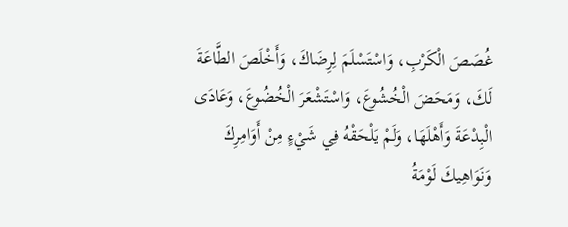غُصَصَ الْكَرْبِ، وَاسْتَسْلَمَ لِرِضَاكَ، وَأَخْلَصَ الطَّاعَةَ لَكَ، وَمَحَضَ الْخُشُوعَ، وَاسْتَشْعَرَ الْخُضُوعَ، وَعَادَى الْبِدْعَةَ وَأَهْلَهَا، وَلَمْ يَلْحَقْهُ فِي شَيْءٍ مِنْ أَوَامِرِكَ وَنَوَاهِيكَ لَوْمَةُ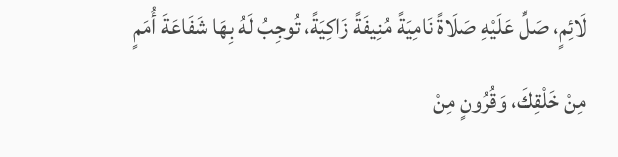لَائِمٍ، صَلِّ عَلَيْهِ صَلَاةً نَامِيَةً مُنِيفَةً زَاكِيَةً، تُوجِبُ لَهُ بِهَا شَفَاعَةَ أُمَمٍ مِنْ خَلْقِكَ، وَقُرُونٍ مِنْ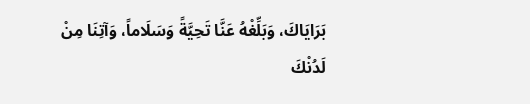بَرَايَاكَ، وَبَلِّغْهُ عَنَّا تَحِيَّةً وَسَلَاماً، وَآتِنَا مِنْ لَدُنْكَ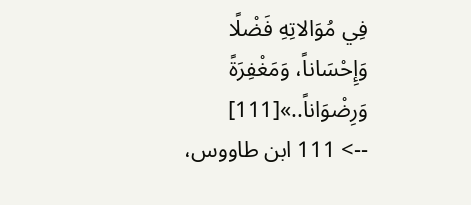فِي مُوَالاتِهِ فَضْلًا وَإِحْسَاناً، وَمَغْفِرَةً وَرِضْوَاناً..»[111]
--> 111 ابن طاووس،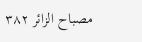مصباح الزائر ٣٨٢